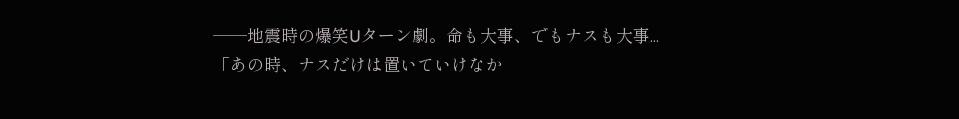──地震時の爆笑Uターン劇。命も大事、でもナスも大事...
「あの時、ナスだけは置いていけなか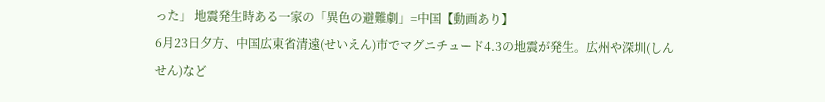った」 地震発生時ある一家の「異色の避難劇」=中国【動画あり】
6月23日夕方、中国広東省清遠(せいえん)市でマグニチュード4.3の地震が発生。広州や深圳(しんせん)など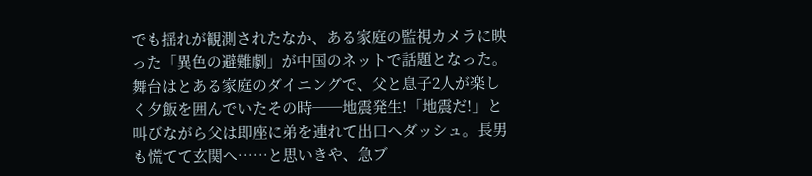でも揺れが観測されたなか、ある家庭の監視カメラに映った「異色の避難劇」が中国のネットで話題となった。
舞台はとある家庭のダイニングで、父と息子2人が楽しく夕飯を囲んでいたその時──地震発生!「地震だ!」と叫びながら父は即座に弟を連れて出口へダッシュ。長男も慌てて玄関へ……と思いきや、急ブ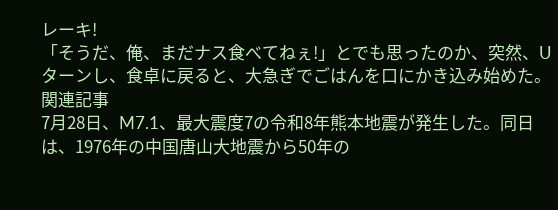レーキ!
「そうだ、俺、まだナス食べてねぇ!」とでも思ったのか、突然、Uターンし、食卓に戻ると、大急ぎでごはんを口にかき込み始めた。
関連記事
7月28日、M7.1、最大震度7の令和8年熊本地震が発生した。同日は、1976年の中国唐山大地震から50年の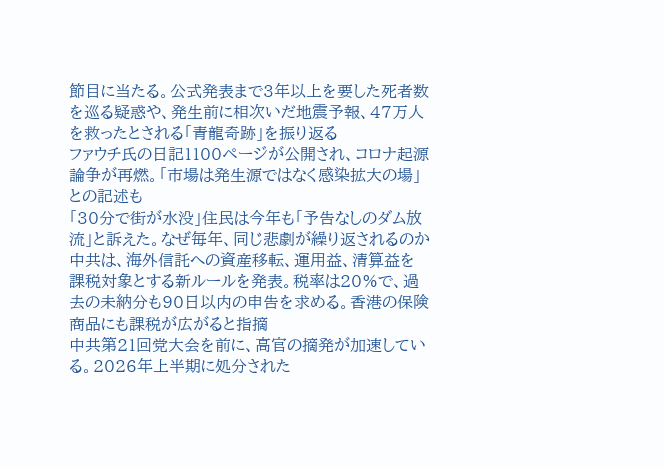節目に当たる。公式発表まで3年以上を要した死者数を巡る疑惑や、発生前に相次いだ地震予報、47万人を救ったとされる「青龍奇跡」を振り返る
ファウチ氏の日記1100ページが公開され、コロナ起源論争が再燃。「市場は発生源ではなく感染拡大の場」との記述も
「30分で街が水没」住民は今年も「予告なしのダム放流」と訴えた。なぜ毎年、同じ悲劇が繰り返されるのか
中共は、海外信託への資産移転、運用益、清算益を課税対象とする新ルールを発表。税率は20%で、過去の未納分も90日以内の申告を求める。香港の保険商品にも課税が広がると指摘
中共第21回党大会を前に、高官の摘発が加速している。2026年上半期に処分された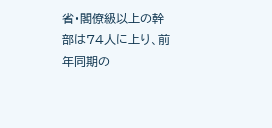省・閣僚級以上の幹部は74人に上り、前年同期の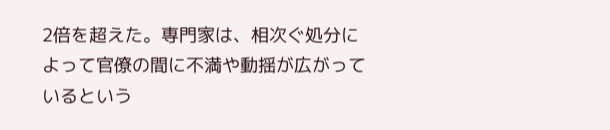2倍を超えた。専門家は、相次ぐ処分によって官僚の間に不満や動揺が広がっているという